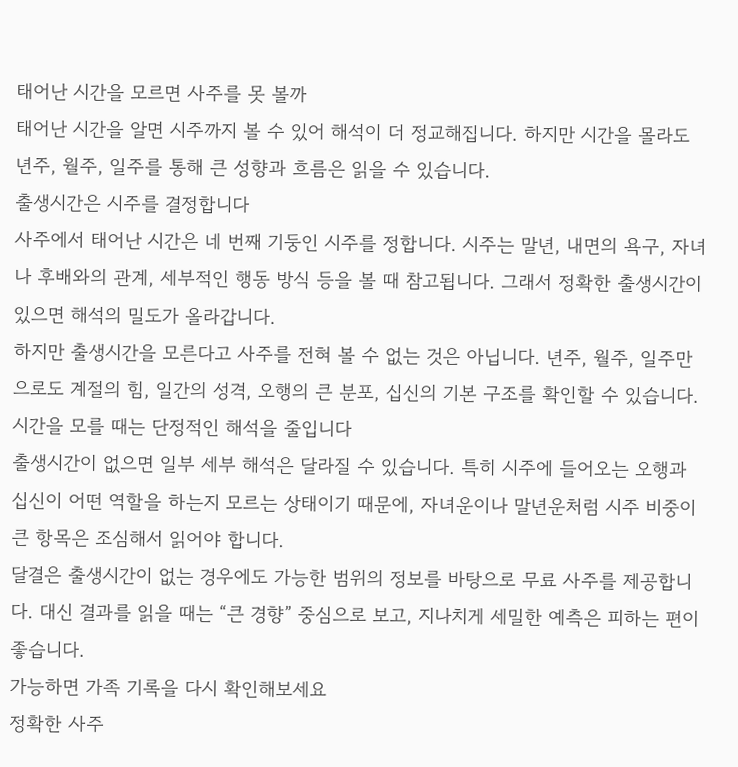태어난 시간을 모르면 사주를 못 볼까
태어난 시간을 알면 시주까지 볼 수 있어 해석이 더 정교해집니다. 하지만 시간을 몰라도 년주, 월주, 일주를 통해 큰 성향과 흐름은 읽을 수 있습니다.
출생시간은 시주를 결정합니다
사주에서 태어난 시간은 네 번째 기둥인 시주를 정합니다. 시주는 말년, 내면의 욕구, 자녀나 후배와의 관계, 세부적인 행동 방식 등을 볼 때 참고됩니다. 그래서 정확한 출생시간이 있으면 해석의 밀도가 올라갑니다.
하지만 출생시간을 모른다고 사주를 전혀 볼 수 없는 것은 아닙니다. 년주, 월주, 일주만으로도 계절의 힘, 일간의 성격, 오행의 큰 분포, 십신의 기본 구조를 확인할 수 있습니다.
시간을 모를 때는 단정적인 해석을 줄입니다
출생시간이 없으면 일부 세부 해석은 달라질 수 있습니다. 특히 시주에 들어오는 오행과 십신이 어떤 역할을 하는지 모르는 상태이기 때문에, 자녀운이나 말년운처럼 시주 비중이 큰 항목은 조심해서 읽어야 합니다.
달결은 출생시간이 없는 경우에도 가능한 범위의 정보를 바탕으로 무료 사주를 제공합니다. 대신 결과를 읽을 때는 “큰 경향” 중심으로 보고, 지나치게 세밀한 예측은 피하는 편이 좋습니다.
가능하면 가족 기록을 다시 확인해보세요
정확한 사주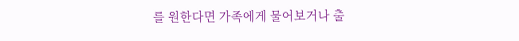를 원한다면 가족에게 물어보거나 출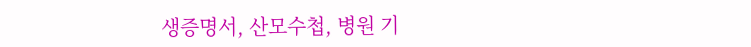생증명서, 산모수첩, 병원 기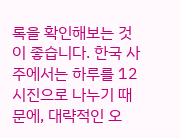록을 확인해보는 것이 좋습니다. 한국 사주에서는 하루를 12시진으로 나누기 때문에, 대략적인 오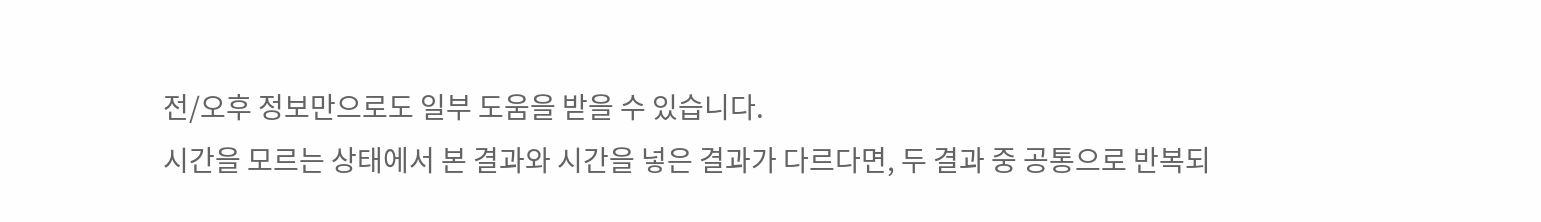전/오후 정보만으로도 일부 도움을 받을 수 있습니다.
시간을 모르는 상태에서 본 결과와 시간을 넣은 결과가 다르다면, 두 결과 중 공통으로 반복되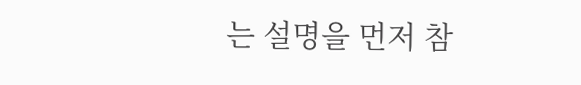는 설명을 먼저 참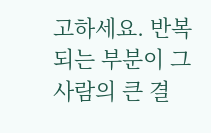고하세요. 반복되는 부분이 그 사람의 큰 결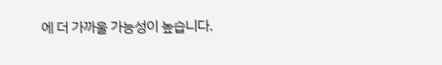에 더 가까울 가능성이 높습니다.